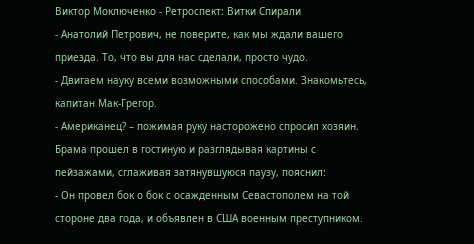Виктор Моключенко - Ретроспект: Витки Спирали
- Анатолий Петрович, не поверите, как мы ждали вашего приезда. То, что вы для нас сделали, просто чудо.
- Двигаем науку всеми возможными способами. Знакомьтесь, капитан Мак-Грегор.
- Американец? – пожимая руку насторожено спросил хозяин.
Брама прошел в гостиную и разглядывая картины с пейзажами, сглаживая затянувшуюся паузу, пояснил:
- Он провел бок о бок с осажденным Севастополем на той стороне два года, и объявлен в США военным преступником.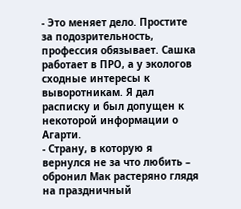- Это меняет дело. Простите за подозрительность, профессия обязывает. Сашка работает в ПРО, а у экологов сходные интересы к выворотникам. Я дал расписку и был допущен к некоторой информации о Агарти.
- Страну, в которую я вернулся не за что любить – обронил Мак растеряно глядя на праздничный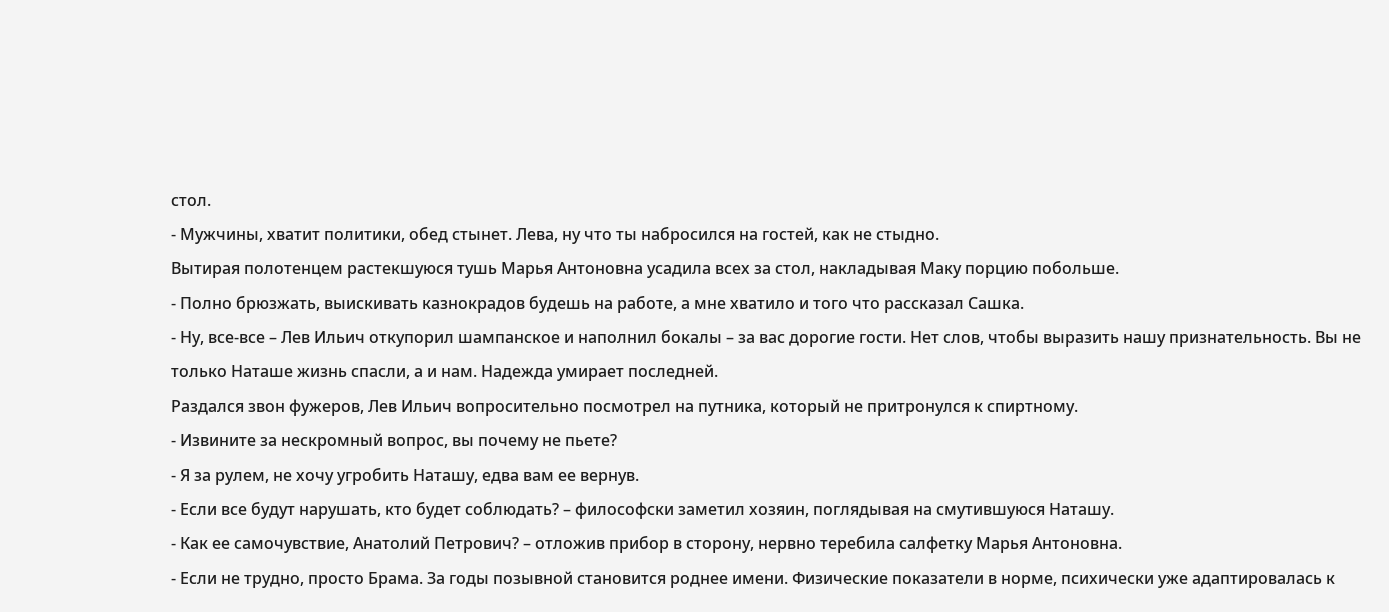стол.
- Мужчины, хватит политики, обед стынет. Лева, ну что ты набросился на гостей, как не стыдно.
Вытирая полотенцем растекшуюся тушь Марья Антоновна усадила всех за стол, накладывая Маку порцию побольше.
- Полно брюзжать, выискивать казнокрадов будешь на работе, а мне хватило и того что рассказал Сашка.
- Ну, все-все – Лев Ильич откупорил шампанское и наполнил бокалы – за вас дорогие гости. Нет слов, чтобы выразить нашу признательность. Вы не только Наташе жизнь спасли, а и нам. Надежда умирает последней.
Раздался звон фужеров, Лев Ильич вопросительно посмотрел на путника, который не притронулся к спиртному.
- Извините за нескромный вопрос, вы почему не пьете?
- Я за рулем, не хочу угробить Наташу, едва вам ее вернув.
- Если все будут нарушать, кто будет соблюдать? – философски заметил хозяин, поглядывая на смутившуюся Наташу.
- Как ее самочувствие, Анатолий Петрович? – отложив прибор в сторону, нервно теребила салфетку Марья Антоновна.
- Если не трудно, просто Брама. За годы позывной становится роднее имени. Физические показатели в норме, психически уже адаптировалась к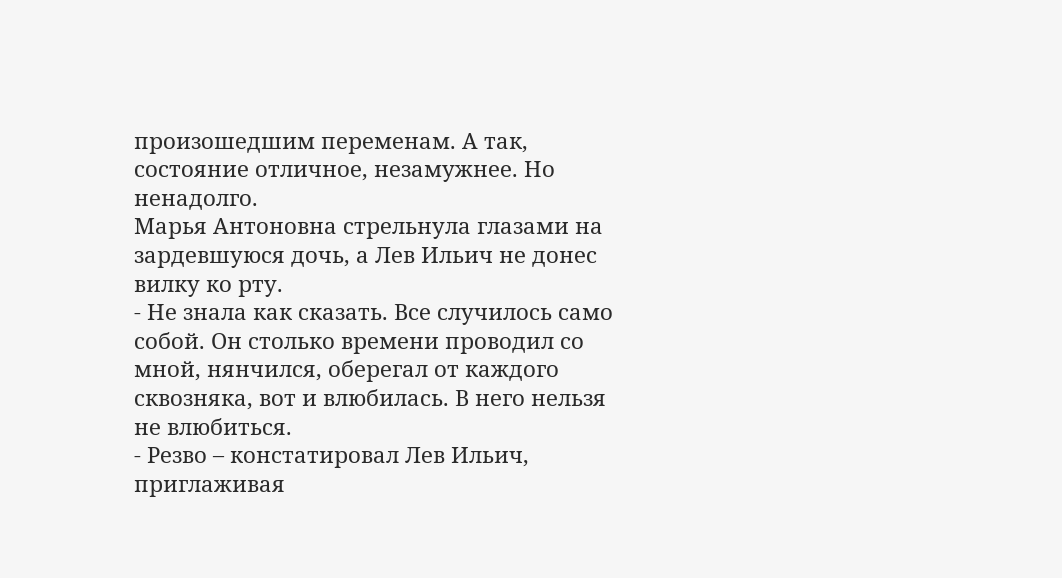произошедшим переменам. А так, состояние отличное, незамужнее. Но ненадолго.
Марья Антоновна стрельнула глазами на зардевшуюся дочь, а Лев Ильич не донес вилку ко рту.
- Не знала как сказать. Все случилось само собой. Он столько времени проводил со мной, нянчился, оберегал от каждого сквозняка, вот и влюбилась. В него нельзя не влюбиться.
- Резво – констатировал Лев Ильич, приглаживая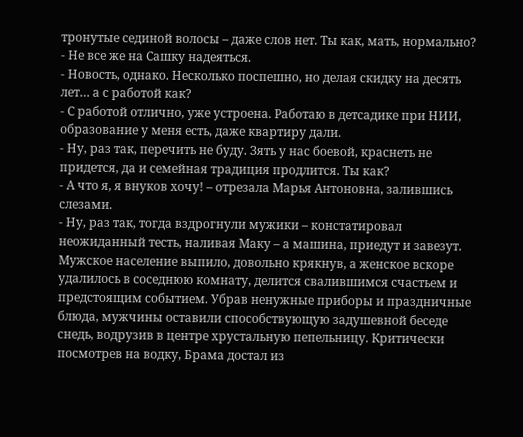тронутые сединой волосы – даже слов нет. Ты как, мать, нормально?
- Не все же на Сашку надеяться.
- Новость, однако. Несколько поспешно, но делая скидку на десять лет… а с работой как?
- С работой отлично, уже устроена. Работаю в детсадике при НИИ, образование у меня есть, даже квартиру дали.
- Ну, раз так, перечить не буду. Зять у нас боевой, краснеть не придется, да и семейная традиция продлится. Ты как?
- А что я, я внуков хочу! – отрезала Марья Антоновна, залившись слезами.
- Ну, раз так, тогда вздрогнули мужики – констатировал неожиданный тесть, наливая Маку – а машина, приедут и завезут.
Мужское население выпило, довольно крякнув, а женское вскоре удалилось в соседнюю комнату, делится свалившимся счастьем и предстоящим событием. Убрав ненужные приборы и праздничные блюда, мужчины оставили способствующую задушевной беседе снедь, водрузив в центре хрустальную пепельницу. Критически посмотрев на водку, Брама достал из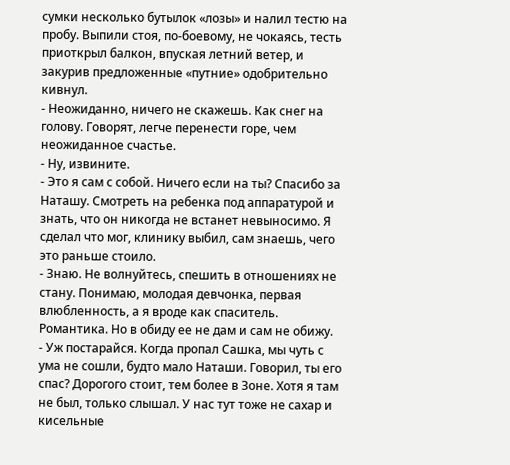сумки несколько бутылок «лозы» и налил тестю на пробу. Выпили стоя, по-боевому, не чокаясь, тесть приоткрыл балкон, впуская летний ветер, и закурив предложенные «путние» одобрительно кивнул.
- Неожиданно, ничего не скажешь. Как снег на голову. Говорят, легче перенести горе, чем неожиданное счастье.
- Ну, извините.
- Это я сам с собой. Ничего если на ты? Спасибо за Наташу. Смотреть на ребенка под аппаратурой и знать, что он никогда не встанет невыносимо. Я сделал что мог, клинику выбил, сам знаешь, чего это раньше стоило.
- Знаю. Не волнуйтесь, спешить в отношениях не стану. Понимаю, молодая девчонка, первая влюбленность, а я вроде как спаситель. Романтика. Но в обиду ее не дам и сам не обижу.
- Уж постарайся. Когда пропал Сашка, мы чуть с ума не сошли, будто мало Наташи. Говорил, ты его спас? Дорогого стоит, тем более в Зоне. Хотя я там не был, только слышал. У нас тут тоже не сахар и кисельные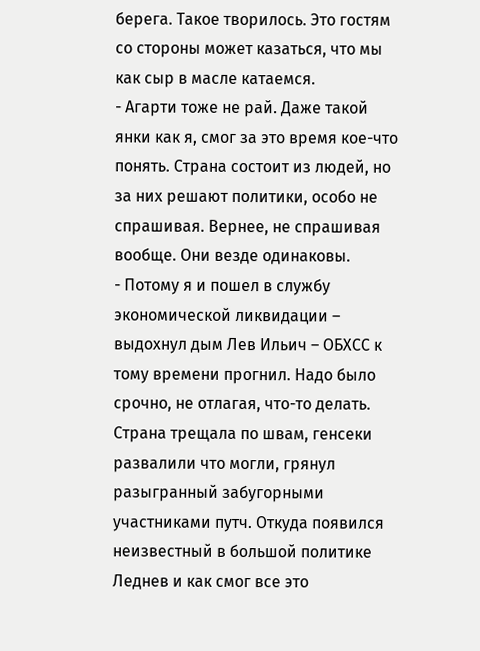берега. Такое творилось. Это гостям со стороны может казаться, что мы как сыр в масле катаемся.
- Агарти тоже не рай. Даже такой янки как я, смог за это время кое-что понять. Страна состоит из людей, но за них решают политики, особо не спрашивая. Вернее, не спрашивая вообще. Они везде одинаковы.
- Потому я и пошел в службу экономической ликвидации – выдохнул дым Лев Ильич – ОБХСС к тому времени прогнил. Надо было срочно, не отлагая, что-то делать. Страна трещала по швам, генсеки развалили что могли, грянул разыгранный забугорными участниками путч. Откуда появился неизвестный в большой политике Леднев и как смог все это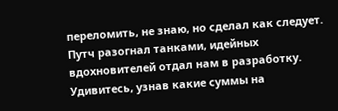переломить, не знаю, но сделал как следует. Путч разогнал танками, идейных вдохновителей отдал нам в разработку. Удивитесь, узнав какие суммы на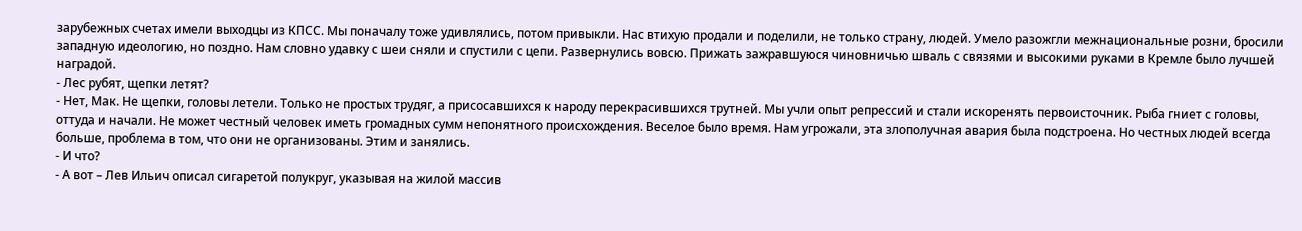зарубежных счетах имели выходцы из КПСС. Мы поначалу тоже удивлялись, потом привыкли. Нас втихую продали и поделили, не только страну, людей. Умело разожгли межнациональные розни, бросили западную идеологию, но поздно. Нам словно удавку с шеи сняли и спустили с цепи. Развернулись вовсю. Прижать зажравшуюся чиновничью шваль с связями и высокими руками в Кремле было лучшей наградой.
- Лес рубят, щепки летят?
- Нет, Мак. Не щепки, головы летели. Только не простых трудяг, а присосавшихся к народу перекрасившихся трутней. Мы учли опыт репрессий и стали искоренять первоисточник. Рыба гниет с головы, оттуда и начали. Не может честный человек иметь громадных сумм непонятного происхождения. Веселое было время. Нам угрожали, эта злополучная авария была подстроена. Но честных людей всегда больше, проблема в том, что они не организованы. Этим и занялись.
- И что?
- А вот – Лев Ильич описал сигаретой полукруг, указывая на жилой массив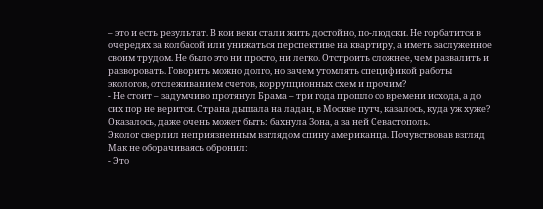– это и есть результат. В кои веки стали жить достойно, по-людски. Не горбатится в очередях за колбасой или унижаться перспективе на квартиру, а иметь заслуженное своим трудом. Не было это ни просто, ни легко. Отстроить сложнее, чем развалить и разворовать. Говорить можно долго, но зачем утомлять спецификой работы экологов, отслеживанием счетов, коррупционных схем и прочим?
- Не стоит – задумчиво протянул Брама – три года прошло со времени исхода, а до сих пор не верится. Страна дышала на ладан, в Москве путч, казалось, куда уж хуже? Оказалось, даже очень может быть: бахнула Зона, а за ней Севастополь.
Эколог сверлил неприязненным взглядом спину американца. Почувствовав взгляд Мак не оборачиваясь обронил:
- Это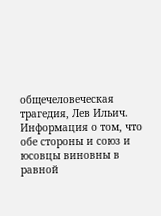общечеловеческая трагедия, Лев Ильич. Информация о том, что обе стороны и союз и юсовцы виновны в равной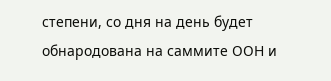степени, со дня на день будет обнародована на саммите ООН и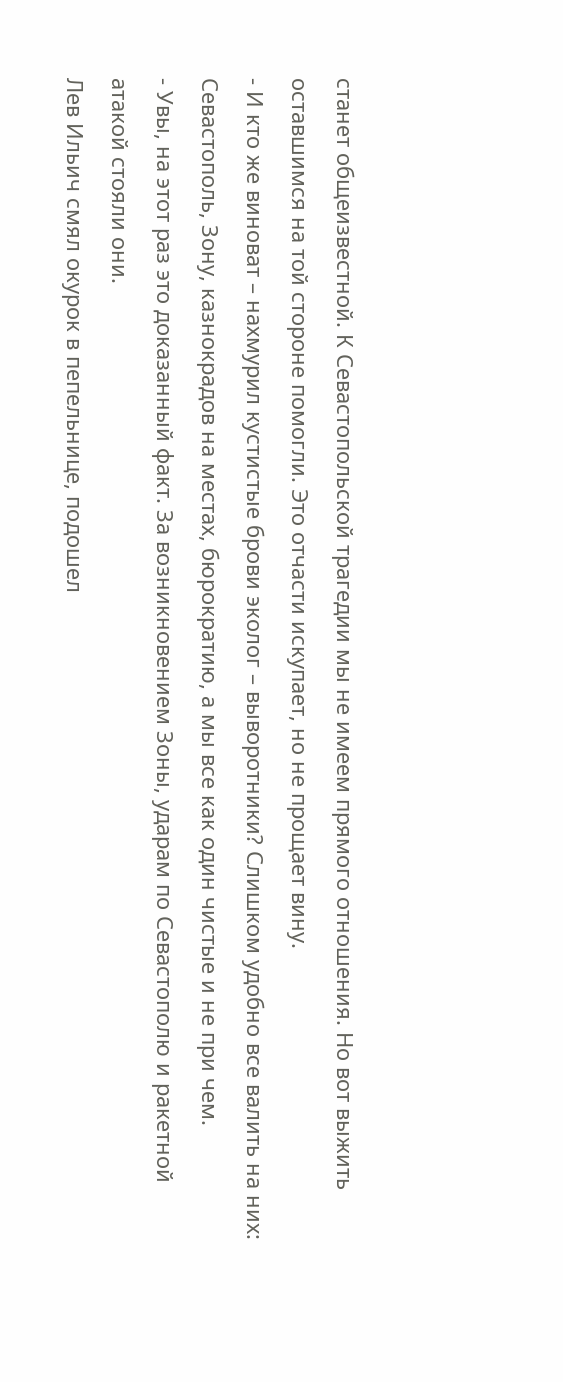станет общеизвестной. К Севастопольской трагедии мы не имеем прямого отношения. Но вот выжить оставшимся на той стороне помогли. Это отчасти искупает, но не прощает вину.
- И кто же виноват – нахмурил кустистые брови эколог – выворотники? Слишком удобно все валить на них: Севастополь, Зону, казнокрадов на местах, бюрократию, а мы все как один чистые и не при чем.
- Увы, на этот раз это доказанный факт. За возникновением Зоны, ударам по Севастополю и ракетной атакой стояли они.
Лев Ильич смял окурок в пепельнице, подошел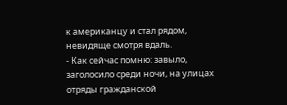к американцу и стал рядом, невидяще смотря вдаль.
- Как сейчас помню: завыло, заголосило среди ночи, на улицах отряды гражданской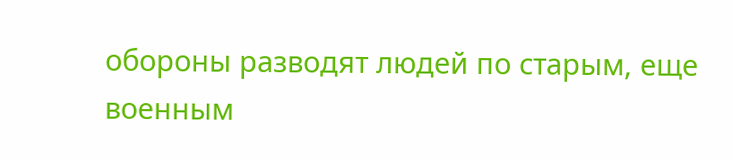обороны разводят людей по старым, еще военным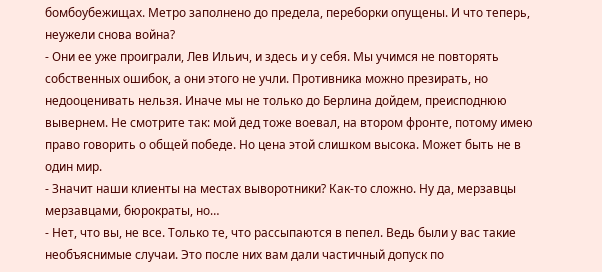бомбоубежищах. Метро заполнено до предела, переборки опущены. И что теперь, неужели снова война?
- Они ее уже проиграли, Лев Ильич, и здесь и у себя. Мы учимся не повторять собственных ошибок, а они этого не учли. Противника можно презирать, но недооценивать нельзя. Иначе мы не только до Берлина дойдем, преисподнюю вывернем. Не смотрите так: мой дед тоже воевал, на втором фронте, потому имею право говорить о общей победе. Но цена этой слишком высока. Может быть не в один мир.
- Значит наши клиенты на местах выворотники? Как-то сложно. Ну да, мерзавцы мерзавцами, бюрократы, но…
- Нет, что вы, не все. Только те, что рассыпаются в пепел. Ведь были у вас такие необъяснимые случаи. Это после них вам дали частичный допуск по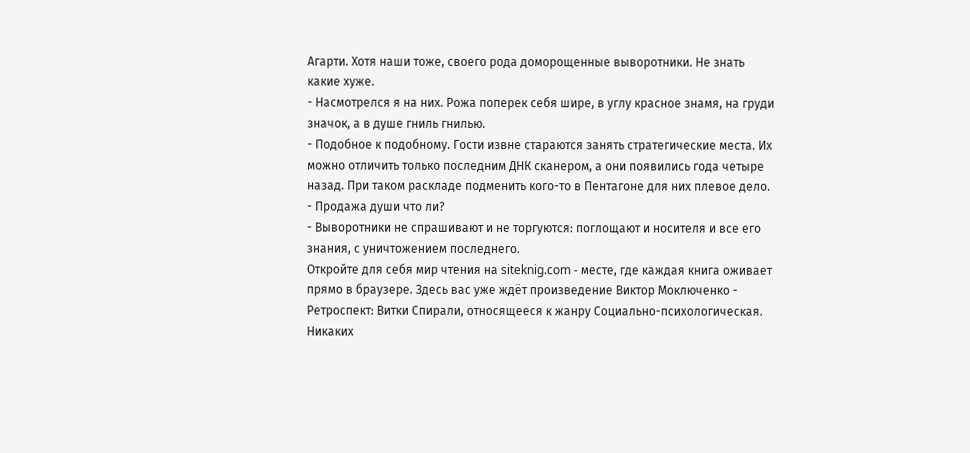Агарти. Хотя наши тоже, своего рода доморощенные выворотники. Не знать какие хуже.
- Насмотрелся я на них. Рожа поперек себя шире, в углу красное знамя, на груди значок, а в душе гниль гнилью.
- Подобное к подобному. Гости извне стараются занять стратегические места. Их можно отличить только последним ДНК сканером, а они появились года четыре назад. При таком раскладе подменить кого-то в Пентагоне для них плевое дело.
- Продажа души что ли?
- Выворотники не спрашивают и не торгуются: поглощают и носителя и все его знания, с уничтожением последнего.
Откройте для себя мир чтения на siteknig.com - месте, где каждая книга оживает прямо в браузере. Здесь вас уже ждёт произведение Виктор Моключенко - Ретроспект: Витки Спирали, относящееся к жанру Социально-психологическая. Никаких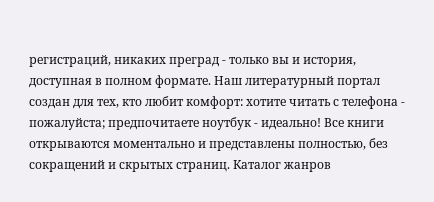регистраций, никаких преград - только вы и история, доступная в полном формате. Наш литературный портал создан для тех, кто любит комфорт: хотите читать с телефона - пожалуйста; предпочитаете ноутбук - идеально! Все книги открываются моментально и представлены полностью, без сокращений и скрытых страниц. Каталог жанров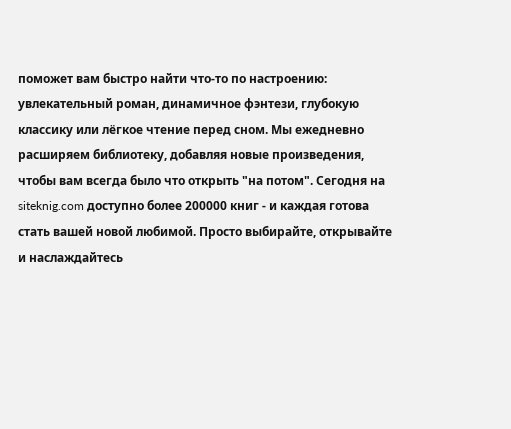поможет вам быстро найти что-то по настроению: увлекательный роман, динамичное фэнтези, глубокую классику или лёгкое чтение перед сном. Мы ежедневно расширяем библиотеку, добавляя новые произведения, чтобы вам всегда было что открыть "на потом". Сегодня на siteknig.com доступно более 200000 книг - и каждая готова стать вашей новой любимой. Просто выбирайте, открывайте и наслаждайтесь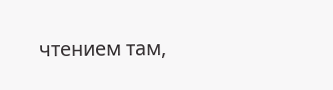чтением там,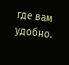где вам удобно.